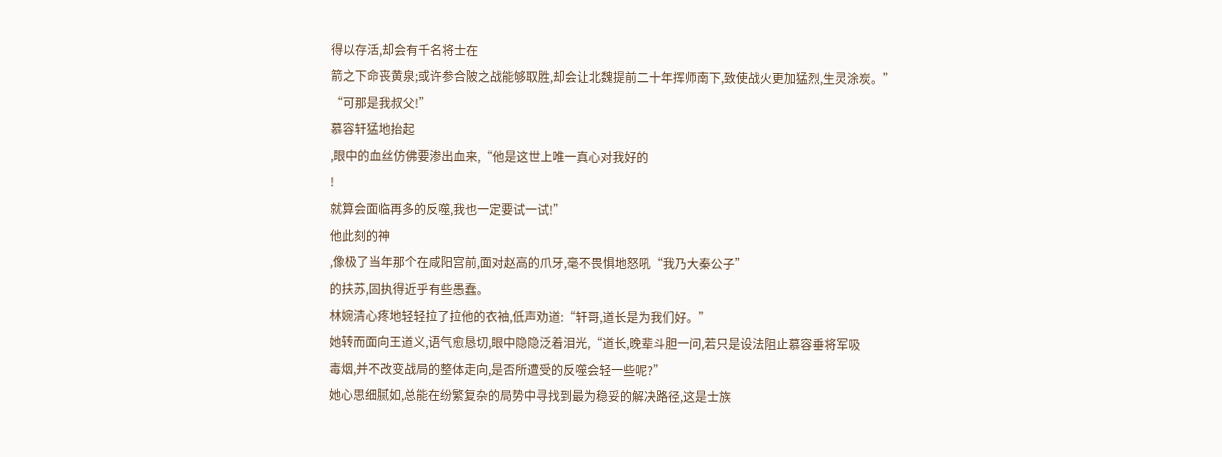得以存活,却会有千名将士在
箭之下命丧黄泉;或许参合陂之战能够取胜,却会让北魏提前二十年挥师南下,致使战火更加猛烈,生灵涂炭。”
“可那是我叔父!”
慕容轩猛地抬起
,眼中的血丝仿佛要渗出血来,“他是这世上唯一真心对我好的
!
就算会面临再多的反噬,我也一定要试一试!”
他此刻的神
,像极了当年那个在咸阳宫前,面对赵高的爪牙,毫不畏惧地怒吼“我乃大秦公子”
的扶苏,固执得近乎有些愚蠢。
林婉清心疼地轻轻拉了拉他的衣袖,低声劝道:“轩哥,道长是为我们好。”
她转而面向王道义,语气愈恳切,眼中隐隐泛着泪光,“道长,晚辈斗胆一问,若只是设法阻止慕容垂将军吸
毒烟,并不改变战局的整体走向,是否所遭受的反噬会轻一些呢?”
她心思细腻如,总能在纷繁复杂的局势中寻找到最为稳妥的解决路径,这是士族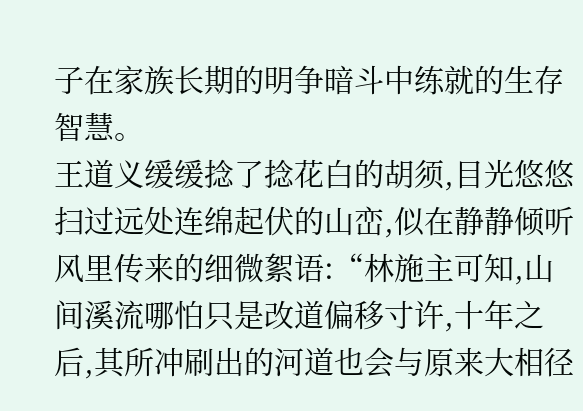子在家族长期的明争暗斗中练就的生存智慧。
王道义缓缓捻了捻花白的胡须,目光悠悠扫过远处连绵起伏的山峦,似在静静倾听风里传来的细微絮语:“林施主可知,山间溪流哪怕只是改道偏移寸许,十年之后,其所冲刷出的河道也会与原来大相径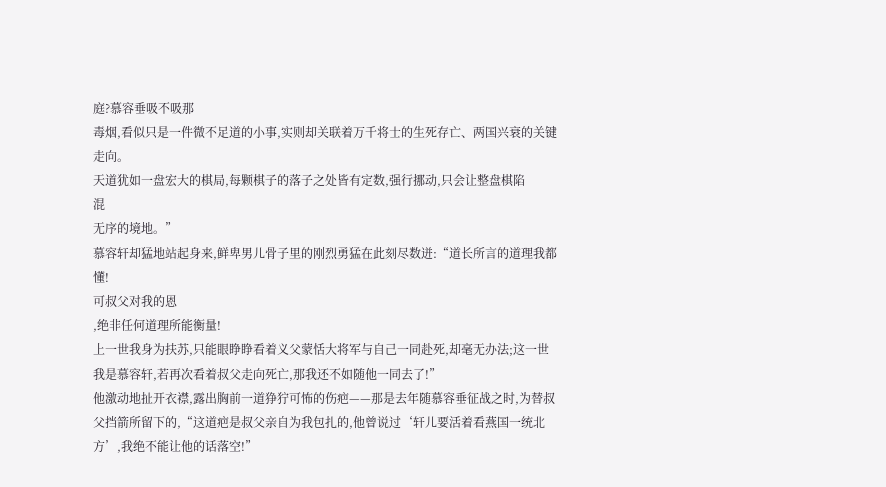庭?慕容垂吸不吸那
毒烟,看似只是一件微不足道的小事,实则却关联着万千将士的生死存亡、两国兴衰的关键走向。
天道犹如一盘宏大的棋局,每颗棋子的落子之处皆有定数,强行挪动,只会让整盘棋陷
混
无序的境地。”
慕容轩却猛地站起身来,鲜卑男儿骨子里的刚烈勇猛在此刻尽数迸:“道长所言的道理我都懂!
可叔父对我的恩
,绝非任何道理所能衡量!
上一世我身为扶苏,只能眼睁睁看着义父蒙恬大将军与自己一同赴死,却毫无办法;这一世我是慕容轩,若再次看着叔父走向死亡,那我还不如随他一同去了!”
他激动地扯开衣襟,露出胸前一道狰狞可怖的伤疤——那是去年随慕容垂征战之时,为替叔父挡箭所留下的,“这道疤是叔父亲自为我包扎的,他曾说过‘轩儿要活着看燕国一统北方’,我绝不能让他的话落空!”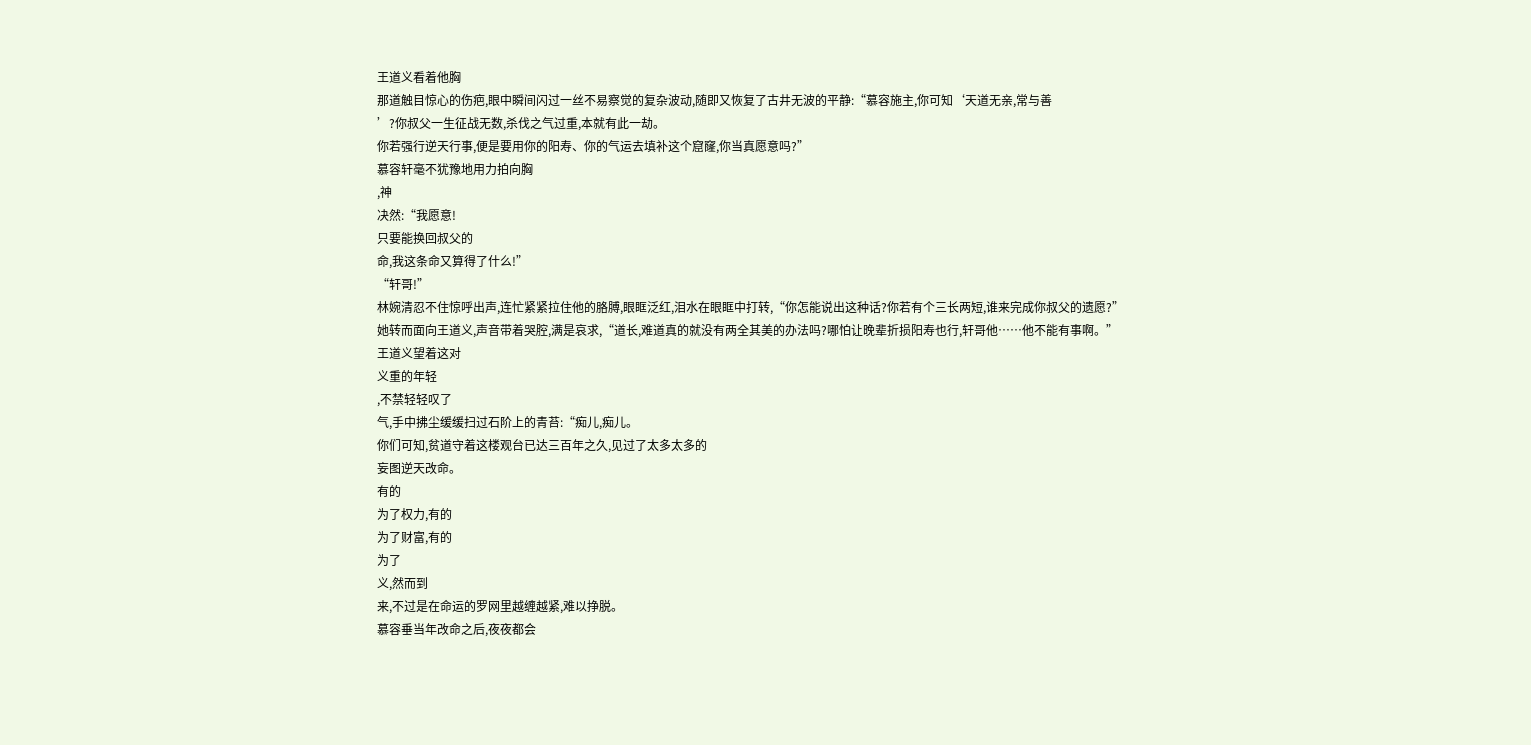王道义看着他胸
那道触目惊心的伤疤,眼中瞬间闪过一丝不易察觉的复杂波动,随即又恢复了古井无波的平静:“慕容施主,你可知‘天道无亲,常与善
’?你叔父一生征战无数,杀伐之气过重,本就有此一劫。
你若强行逆天行事,便是要用你的阳寿、你的气运去填补这个窟窿,你当真愿意吗?”
慕容轩毫不犹豫地用力拍向胸
,神
决然:“我愿意!
只要能换回叔父的
命,我这条命又算得了什么!”
“轩哥!”
林婉清忍不住惊呼出声,连忙紧紧拉住他的胳膊,眼眶泛红,泪水在眼眶中打转,“你怎能说出这种话?你若有个三长两短,谁来完成你叔父的遗愿?”
她转而面向王道义,声音带着哭腔,满是哀求,“道长,难道真的就没有两全其美的办法吗?哪怕让晚辈折损阳寿也行,轩哥他……他不能有事啊。”
王道义望着这对
义重的年轻
,不禁轻轻叹了
气,手中拂尘缓缓扫过石阶上的青苔:“痴儿,痴儿。
你们可知,贫道守着这楼观台已达三百年之久,见过了太多太多的
妄图逆天改命。
有的
为了权力,有的
为了财富,有的
为了
义,然而到
来,不过是在命运的罗网里越缠越紧,难以挣脱。
慕容垂当年改命之后,夜夜都会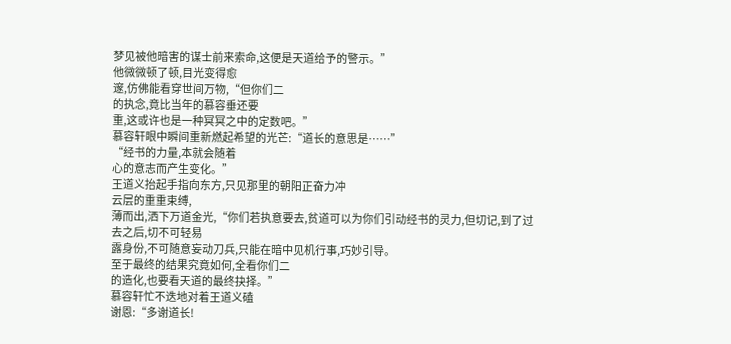梦见被他暗害的谋士前来索命,这便是天道给予的警示。”
他微微顿了顿,目光变得愈
邃,仿佛能看穿世间万物,“但你们二
的执念,竟比当年的慕容垂还要
重,这或许也是一种冥冥之中的定数吧。”
慕容轩眼中瞬间重新燃起希望的光芒:“道长的意思是……”
“经书的力量,本就会随着
心的意志而产生变化。”
王道义抬起手指向东方,只见那里的朝阳正奋力冲
云层的重重束缚,
薄而出,洒下万道金光,“你们若执意要去,贫道可以为你们引动经书的灵力,但切记,到了过去之后,切不可轻易
露身份,不可随意妄动刀兵,只能在暗中见机行事,巧妙引导。
至于最终的结果究竟如何,全看你们二
的造化,也要看天道的最终抉择。”
慕容轩忙不迭地对着王道义磕
谢恩:“多谢道长!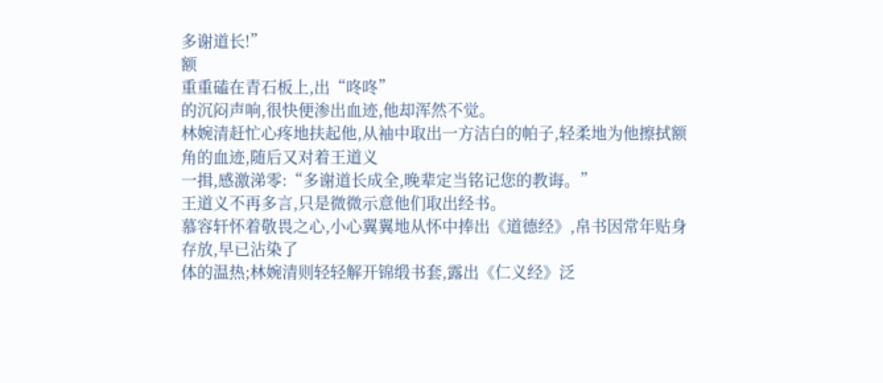多谢道长!”
额
重重磕在青石板上,出“咚咚”
的沉闷声响,很快便渗出血迹,他却浑然不觉。
林婉清赶忙心疼地扶起他,从袖中取出一方洁白的帕子,轻柔地为他擦拭额角的血迹,随后又对着王道义
一揖,感激涕零:“多谢道长成全,晚辈定当铭记您的教诲。”
王道义不再多言,只是微微示意他们取出经书。
慕容轩怀着敬畏之心,小心翼翼地从怀中捧出《道德经》,帛书因常年贴身存放,早已沾染了
体的温热;林婉清则轻轻解开锦缎书套,露出《仁义经》泛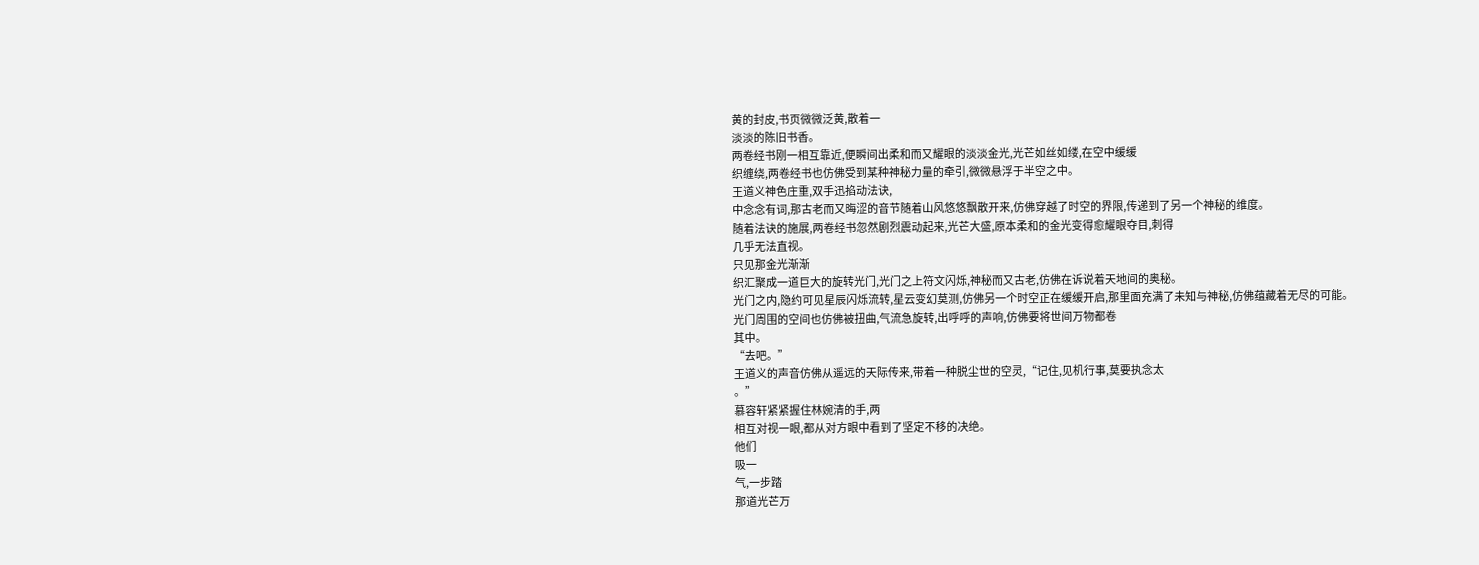黄的封皮,书页微微泛黄,散着一
淡淡的陈旧书香。
两卷经书刚一相互靠近,便瞬间出柔和而又耀眼的淡淡金光,光芒如丝如缕,在空中缓缓
织缠绕,两卷经书也仿佛受到某种神秘力量的牵引,微微悬浮于半空之中。
王道义神色庄重,双手迅掐动法诀,
中念念有词,那古老而又晦涩的音节随着山风悠悠飘散开来,仿佛穿越了时空的界限,传递到了另一个神秘的维度。
随着法诀的施展,两卷经书忽然剧烈震动起来,光芒大盛,原本柔和的金光变得愈耀眼夺目,刺得
几乎无法直视。
只见那金光渐渐
织汇聚成一道巨大的旋转光门,光门之上符文闪烁,神秘而又古老,仿佛在诉说着天地间的奥秘。
光门之内,隐约可见星辰闪烁流转,星云变幻莫测,仿佛另一个时空正在缓缓开启,那里面充满了未知与神秘,仿佛蕴藏着无尽的可能。
光门周围的空间也仿佛被扭曲,气流急旋转,出呼呼的声响,仿佛要将世间万物都卷
其中。
“去吧。”
王道义的声音仿佛从遥远的天际传来,带着一种脱尘世的空灵,“记住,见机行事,莫要执念太
。”
慕容轩紧紧握住林婉清的手,两
相互对视一眼,都从对方眼中看到了坚定不移的决绝。
他们
吸一
气,一步踏
那道光芒万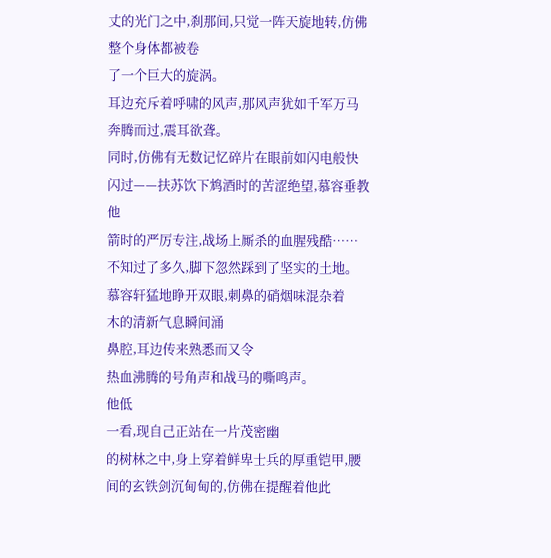丈的光门之中,刹那间,只觉一阵天旋地转,仿佛整个身体都被卷
了一个巨大的旋涡。
耳边充斥着呼啸的风声,那风声犹如千军万马奔腾而过,震耳欲聋。
同时,仿佛有无数记忆碎片在眼前如闪电般快闪过——扶苏饮下鸩酒时的苦涩绝望,慕容垂教他
箭时的严厉专注,战场上厮杀的血腥残酷……
不知过了多久,脚下忽然踩到了坚实的土地。
慕容轩猛地睁开双眼,刺鼻的硝烟味混杂着
木的清新气息瞬间涌
鼻腔,耳边传来熟悉而又令
热血沸腾的号角声和战马的嘶鸣声。
他低
一看,现自己正站在一片茂密幽
的树林之中,身上穿着鲜卑士兵的厚重铠甲,腰间的玄铁剑沉甸甸的,仿佛在提醒着他此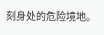刻身处的危险境地。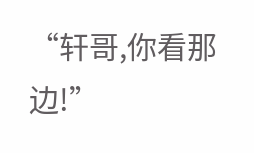“轩哥,你看那边!”